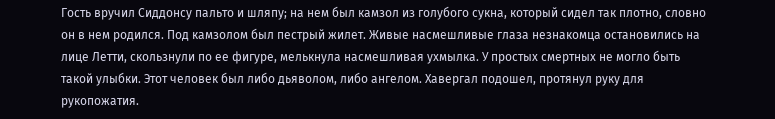Гость вручил Сиддонсу пальто и шляпу; на нем был камзол из голубого сукна, который сидел так плотно, словно он в нем родился. Под камзолом был пестрый жилет. Живые насмешливые глаза незнакомца остановились на лице Летти, скользнули по ее фигуре, мелькнула насмешливая ухмылка. У простых смертных не могло быть такой улыбки. Этот человек был либо дьяволом, либо ангелом. Хавергал подошел, протянул руку для рукопожатия.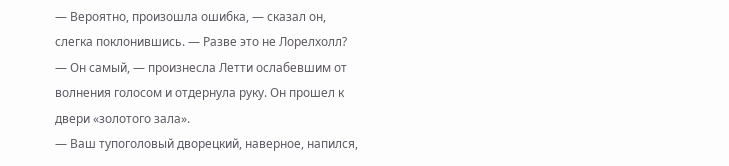— Вероятно, произошла ошибка, — сказал он, слегка поклонившись. — Разве это не Лорелхолл?
— Он самый, — произнесла Летти ослабевшим от волнения голосом и отдернула руку. Он прошел к двери «золотого зала».
— Ваш тупоголовый дворецкий, наверное, напился,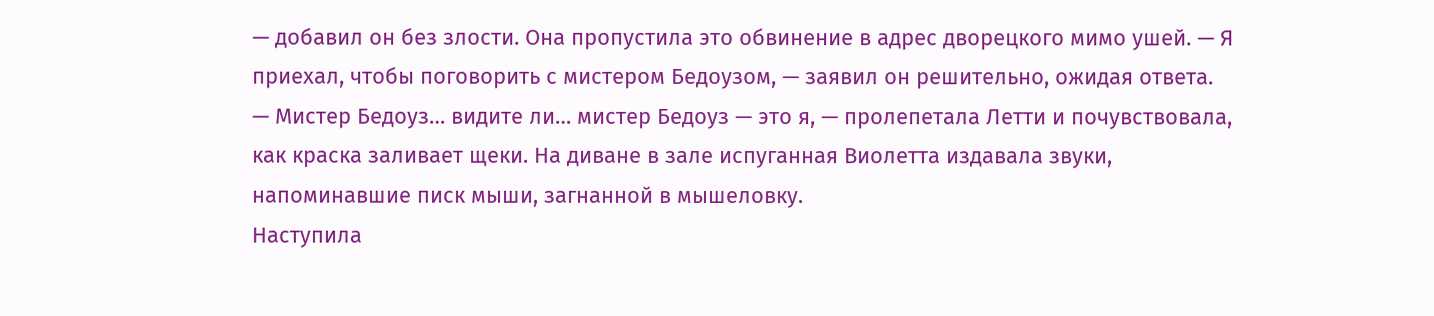— добавил он без злости. Она пропустила это обвинение в адрес дворецкого мимо ушей. — Я приехал, чтобы поговорить с мистером Бедоузом, — заявил он решительно, ожидая ответа.
— Мистер Бедоуз… видите ли… мистер Бедоуз — это я, — пролепетала Летти и почувствовала, как краска заливает щеки. На диване в зале испуганная Виолетта издавала звуки, напоминавшие писк мыши, загнанной в мышеловку.
Наступила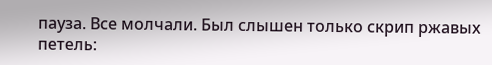пауза. Все молчали. Был слышен только скрип ржавых петель: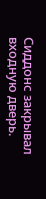Сиддонс закрывал входную дверь.